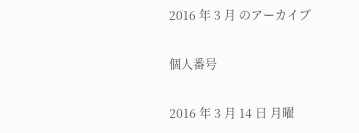2016 年 3 月 のアーカイブ

個人番号

2016 年 3 月 14 日 月曜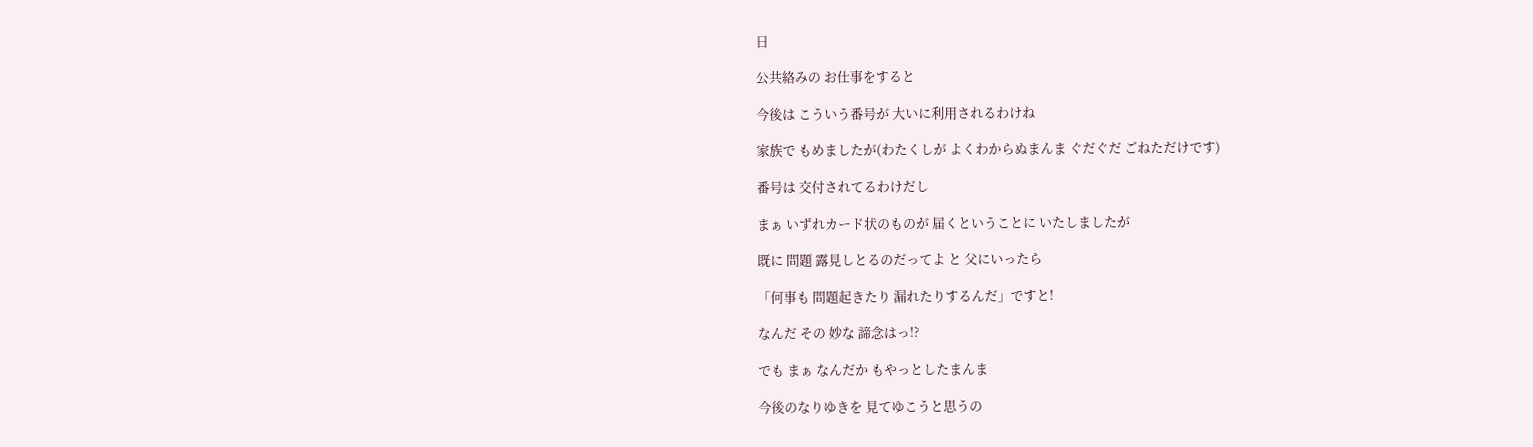日

公共絡みの お仕事をすると

今後は こういう番号が 大いに利用されるわけね

家族で もめましたが(わたくしが よくわからぬまんま ぐだぐだ ごねただけです)

番号は 交付されてるわけだし

まぁ いずれカード状のものが 届くということに いたしましたが

既に 問題 露見しとるのだってよ と 父にいったら

「何事も 問題起きたり 漏れたりするんだ」ですと!

なんだ その 妙な 諦念はっ!?

でも まぁ なんだか もやっとしたまんま

今後のなりゆきを 見てゆこうと思うの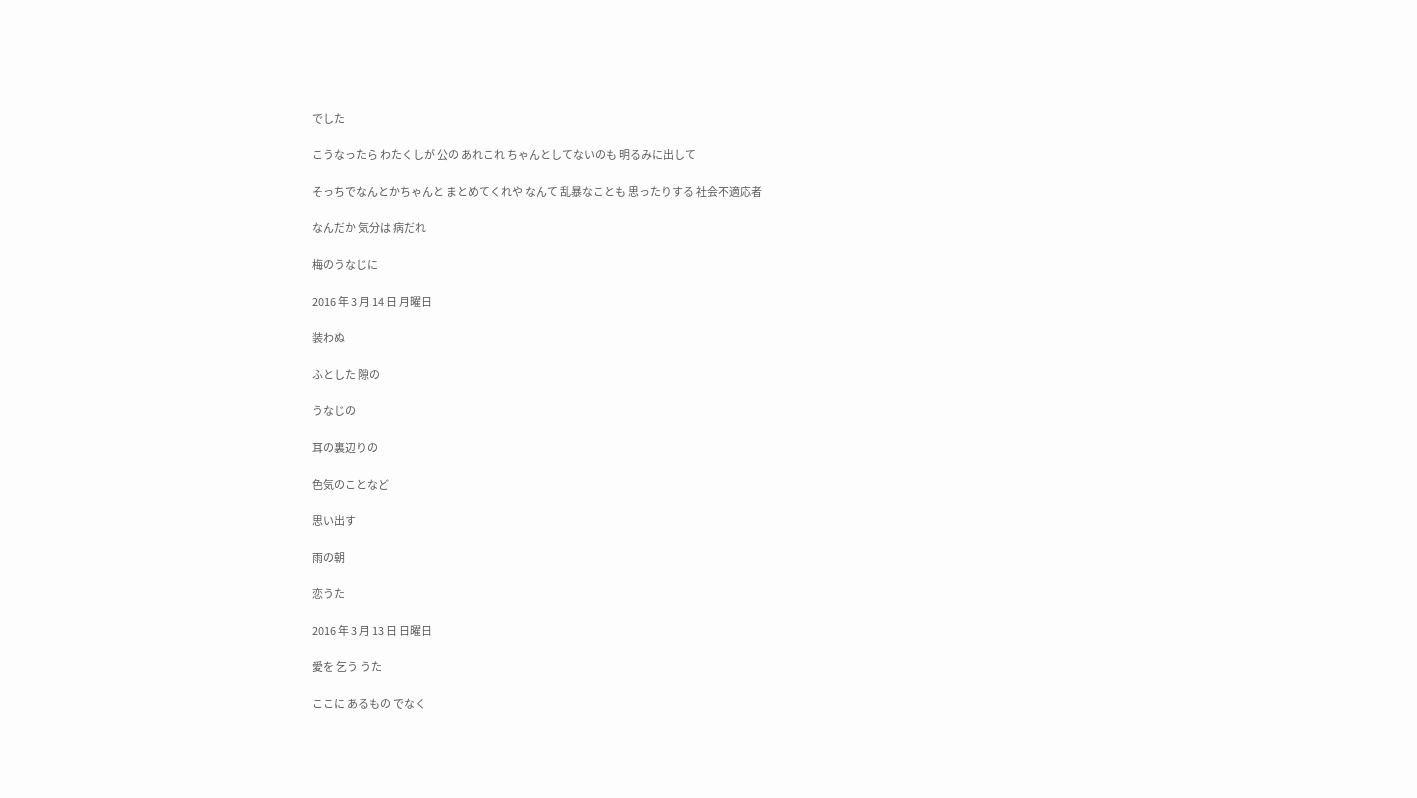でした

こうなったら わたくしが 公の あれこれ ちゃんとしてないのも 明るみに出して

そっちでなんとかちゃんと まとめてくれや なんて 乱暴なことも 思ったりする 社会不適応者

なんだか 気分は 病だれ

梅のうなじに

2016 年 3 月 14 日 月曜日

装わぬ

ふとした 隙の

うなじの

耳の裏辺りの

色気のことなど

思い出す

雨の朝

恋うた

2016 年 3 月 13 日 日曜日

愛を 乞う うた

ここに あるもの でなく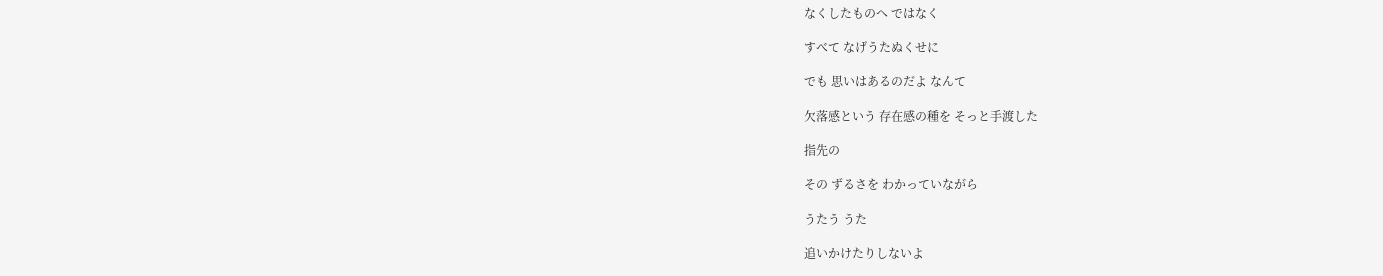なくしたものへ ではなく

すべて なげうたぬくせに

でも 思いはあるのだよ なんて

欠落感という 存在感の種を そっと手渡した

指先の

その ずるさを わかっていながら

うたう うた

追いかけたりしないよ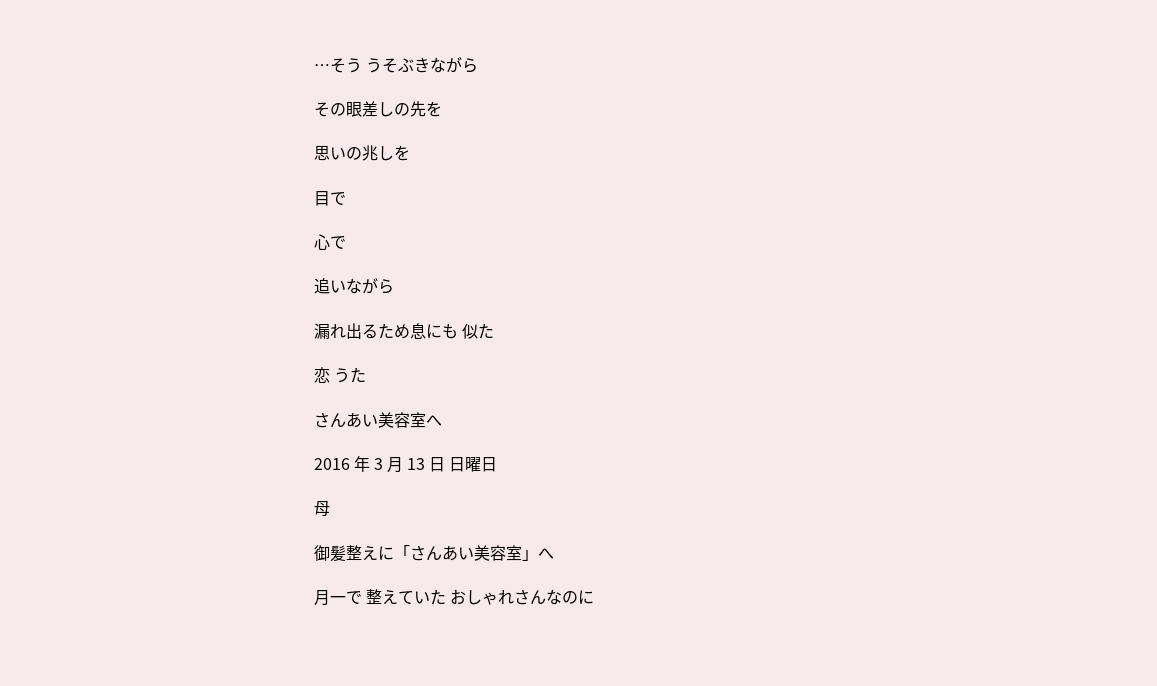…そう うそぶきながら

その眼差しの先を

思いの兆しを

目で

心で

追いながら

漏れ出るため息にも 似た

恋 うた

さんあい美容室へ

2016 年 3 月 13 日 日曜日

母

御髪整えに「さんあい美容室」へ

月一で 整えていた おしゃれさんなのに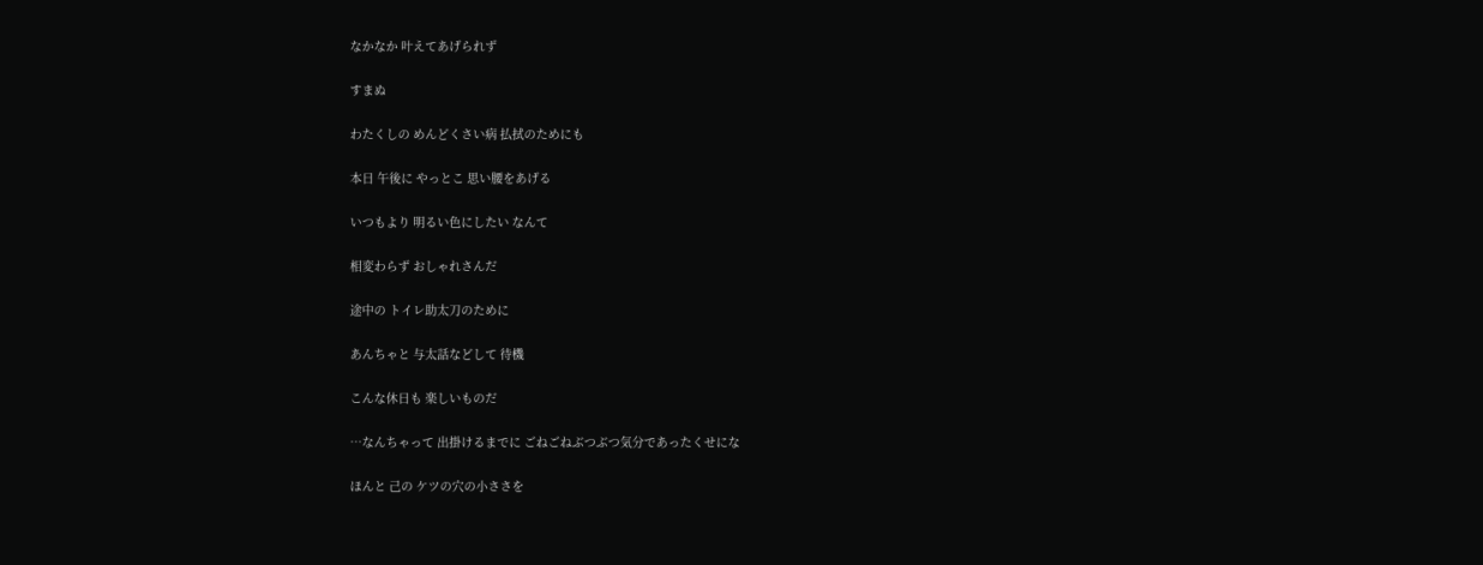なかなか 叶えてあげられず

すまぬ

わたくしの めんどくさい病 払拭のためにも

本日 午後に やっとこ 思い腰をあげる

いつもより 明るい色にしたい なんて

相変わらず おしゃれさんだ

途中の トイレ助太刀のために

あんちゃと 与太話などして 待機

こんな休日も 楽しいものだ

…なんちゃって 出掛けるまでに ごねごねぶつぶつ気分であったくせにな

ほんと 己の ケツの穴の小ささを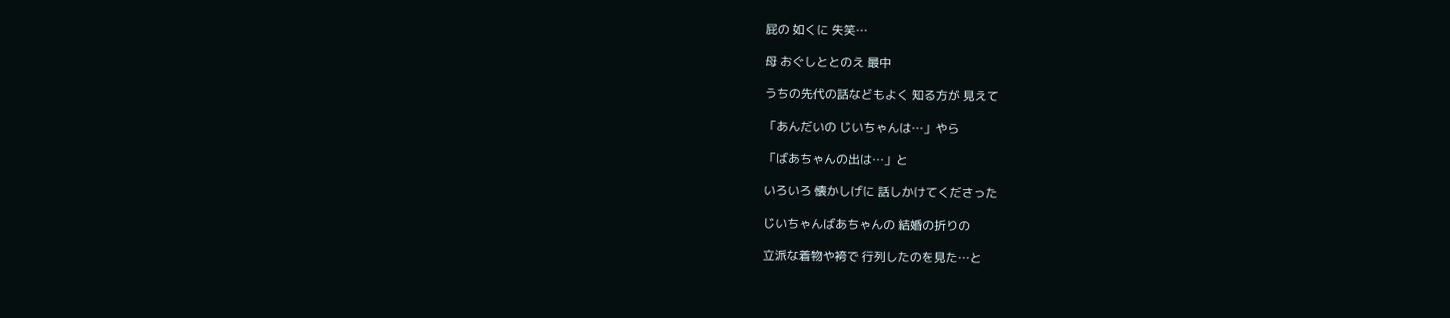屁の 如くに 失笑…

母 おぐしととのえ 最中

うちの先代の話などもよく 知る方が 見えて

「あんだいの じいちゃんは…」やら

「ばあちゃんの出は…」と

いろいろ 懐かしげに 話しかけてくださった

じいちゃんばあちゃんの 結婚の折りの

立派な着物や袴で 行列したのを見た…と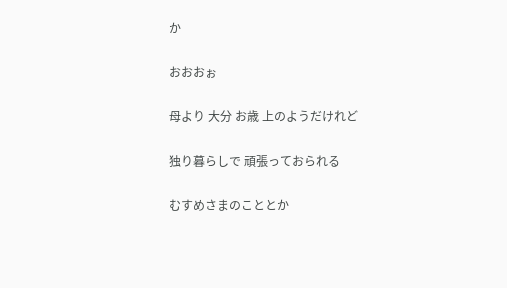か

おおおぉ

母より 大分 お歳 上のようだけれど

独り暮らしで 頑張っておられる

むすめさまのこととか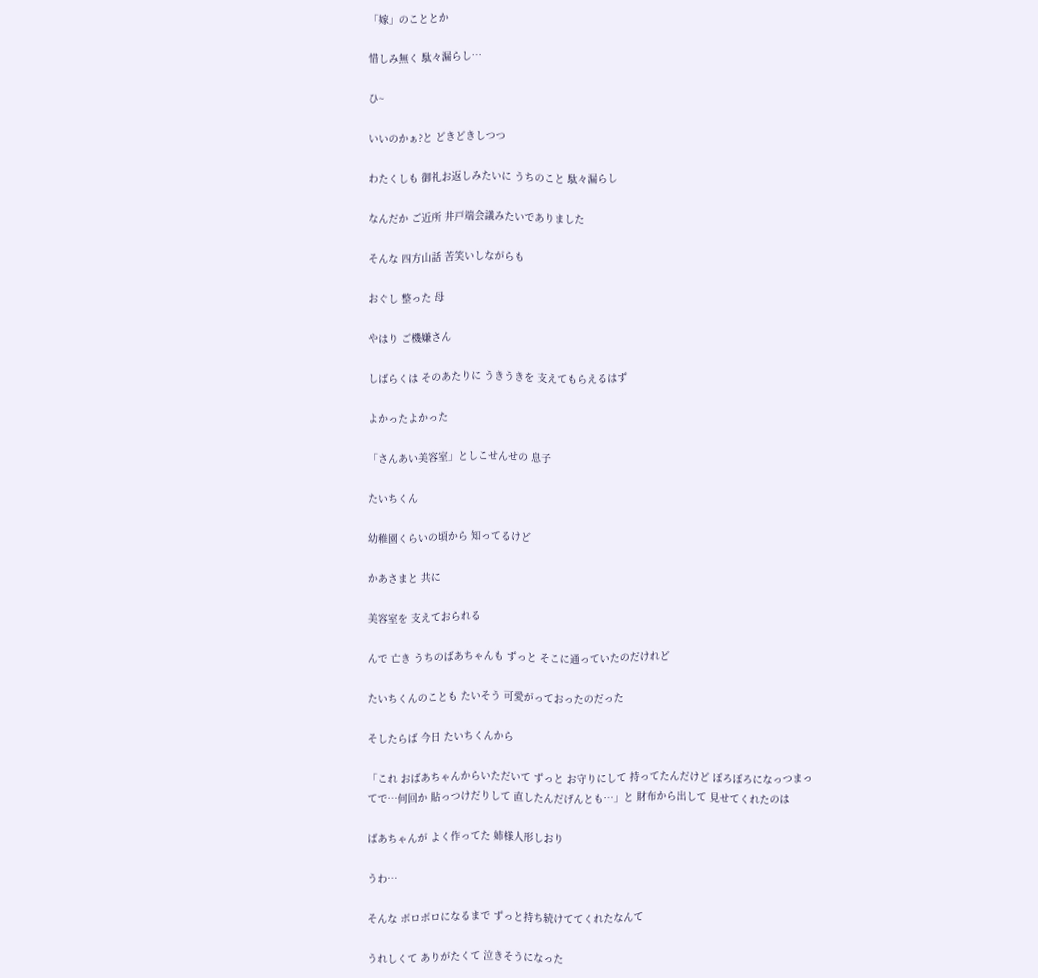「嫁」のこととか

惜しみ無く 駄々漏らし…

ひ~

いいのかぁ?と どきどきしつつ

わたくしも 御礼お返しみたいに うちのこと 駄々漏らし

なんだか ご近所 井戸端会議みたいでありました

そんな 四方山話 苦笑いしながらも

おぐし 整った 母

やはり ご機嫌さん

しばらくは そのあたりに うきうきを 支えてもらえるはず

よかったよかった

「さんあい美容室」としこせんせの 息子

たいちくん

幼稚園くらいの頃から 知ってるけど

かあさまと 共に

美容室を 支えておられる

んで 亡き うちのばあちゃんも ずっと そこに通っていたのだけれど

たいちくんのことも たいそう 可愛がっておったのだった

そしたらば 今日 たいちくんから

「これ おばあちゃんからいただいて ずっと お守りにして 持ってたんだけど ぼろぼろになっつまってで…何回か 貼っつけだりして 直したんだげんとも…」と 財布から出して 見せてくれたのは

ばあちゃんが よく作ってた 姉様人形しおり

うわ…

そんな ボロボロになるまで ずっと持ち続けててくれたなんて

うれしくて ありがたくて 泣きそうになった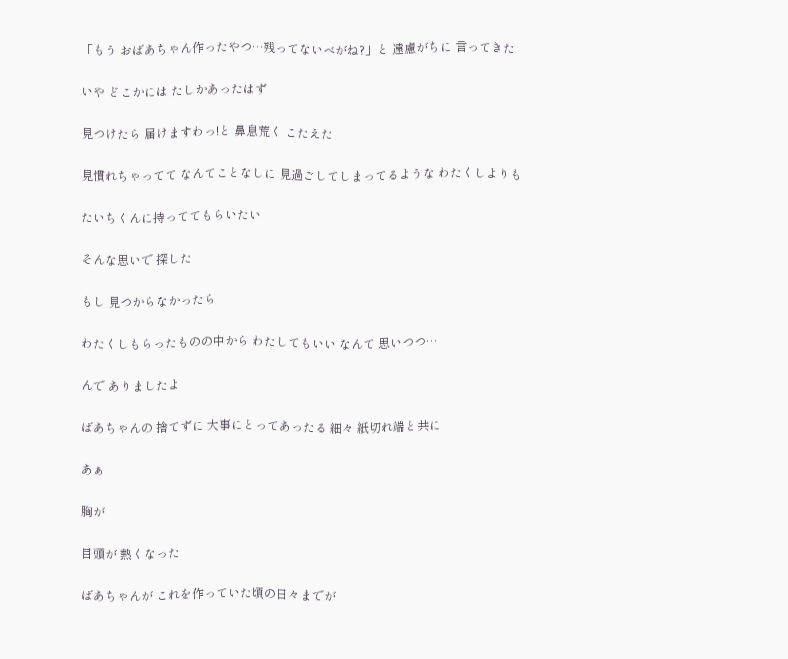「もう おばあちゃん作ったやつ…残ってないべがね?」と 遠慮がちに 言ってきた

いや どこかには たしかあったはず

見つけたら 届けますわっ!と 鼻息荒く こたえた

見慣れちゃってて なんてことなしに 見過ごしてしまってるような わたくしよりも

たいちくんに持っててもらいたい

そんな思いで 探した

もし 見つからなかったら

わたくしもらったものの中から わたしてもいい なんて 思いつつ…

んで ありましたよ

ばあちゃんの 捨てずに 大事にとってあったる 細々 紙切れ端と共に

あぁ

胸が

目頭が 熱くなった

ばあちゃんが これを作っていた頃の日々までが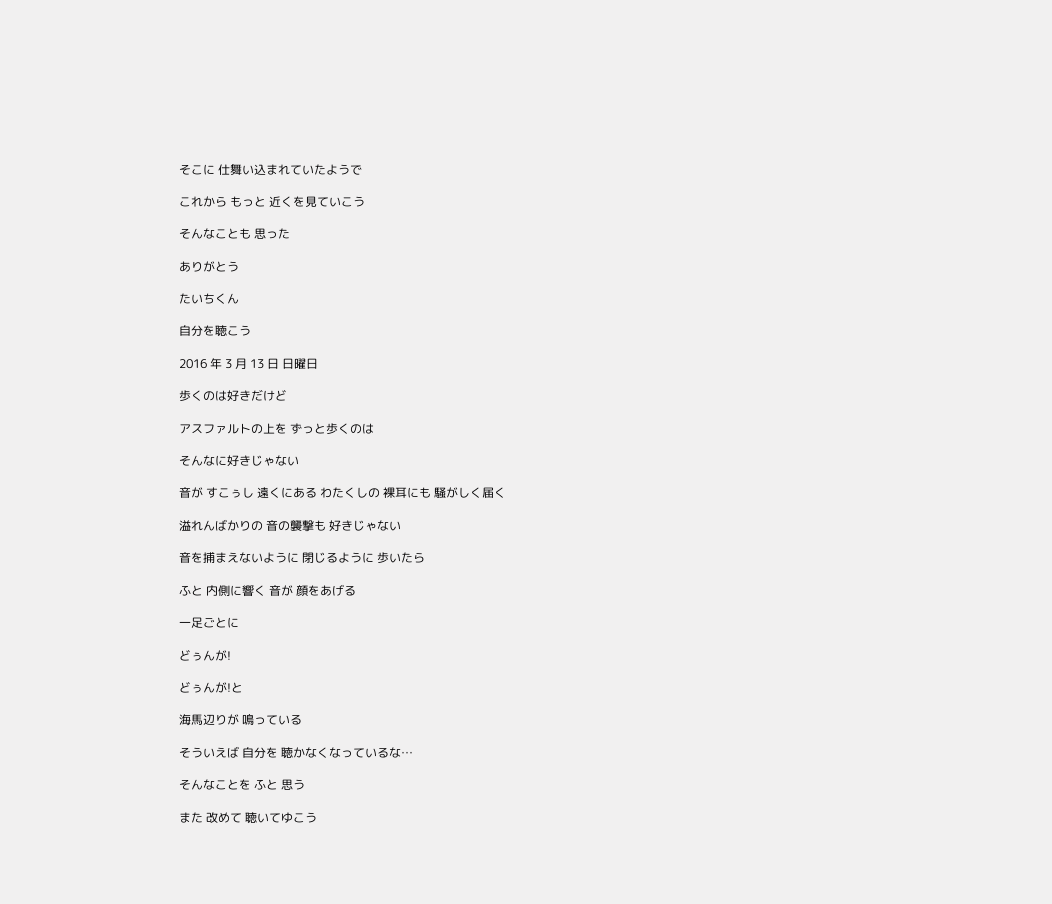そこに 仕舞い込まれていたようで

これから もっと 近くを見ていこう

そんなことも 思った

ありがとう

たいちくん

自分を聴こう

2016 年 3 月 13 日 日曜日

歩くのは好きだけど

アスファルトの上を ずっと歩くのは

そんなに好きじゃない

音が すこぅし 遠くにある わたくしの 裸耳にも 騒がしく届く

溢れんばかりの 音の襲撃も 好きじゃない

音を捕まえないように 閉じるように 歩いたら

ふと 内側に響く 音が 顔をあげる

一足ごとに

どぅんが!

どぅんが!と

海馬辺りが 鳴っている

そういえば 自分を 聴かなくなっているな…

そんなことを ふと 思う

また 改めて 聴いてゆこう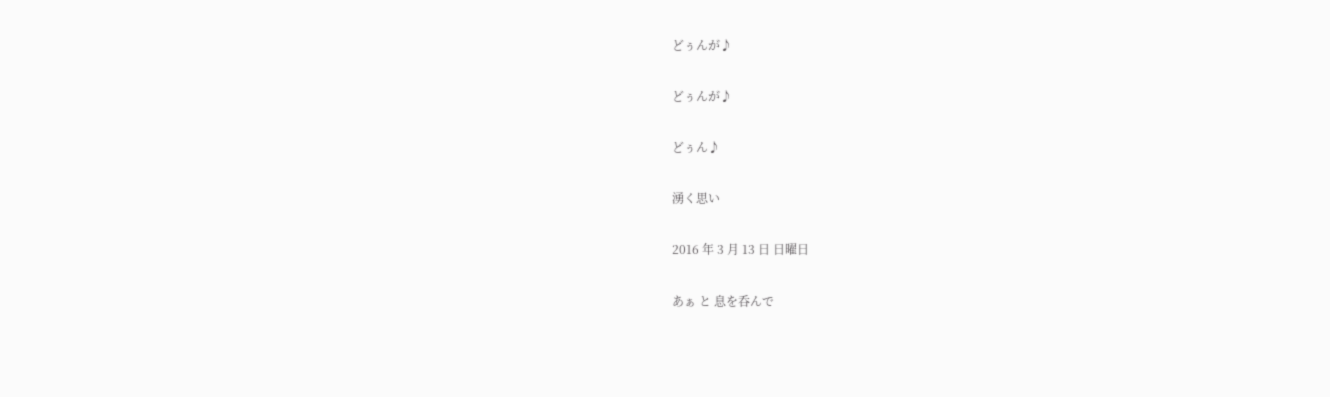どぅんが♪

どぅんが♪

どぅん♪

湧く思い

2016 年 3 月 13 日 日曜日

あぁ と 息を呑んで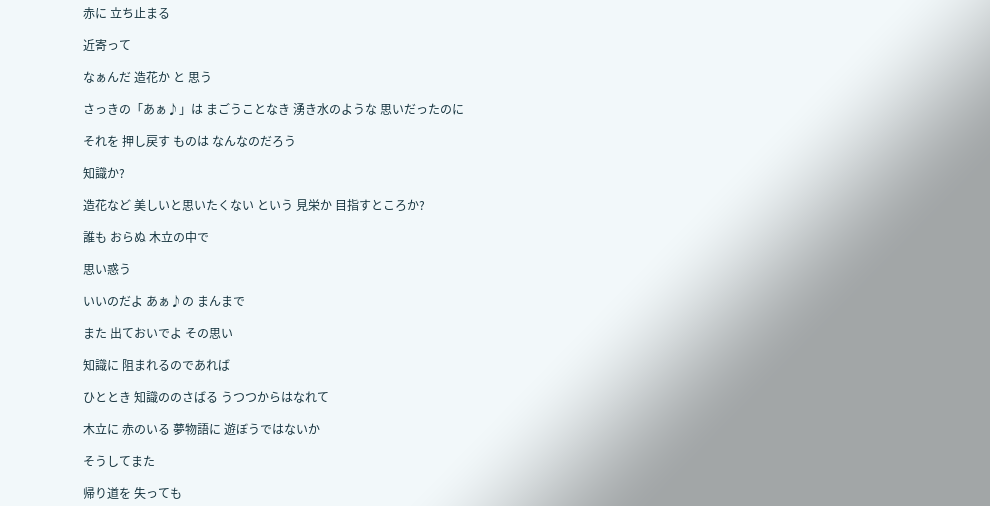赤に 立ち止まる

近寄って

なぁんだ 造花か と 思う

さっきの「あぁ♪」は まごうことなき 湧き水のような 思いだったのに

それを 押し戻す ものは なんなのだろう

知識か?

造花など 美しいと思いたくない という 見栄か 目指すところか?

誰も おらぬ 木立の中で

思い惑う

いいのだよ あぁ♪の まんまで

また 出ておいでよ その思い

知識に 阻まれるのであれば

ひととき 知識ののさばる うつつからはなれて

木立に 赤のいる 夢物語に 遊ぼうではないか

そうしてまた

帰り道を 失っても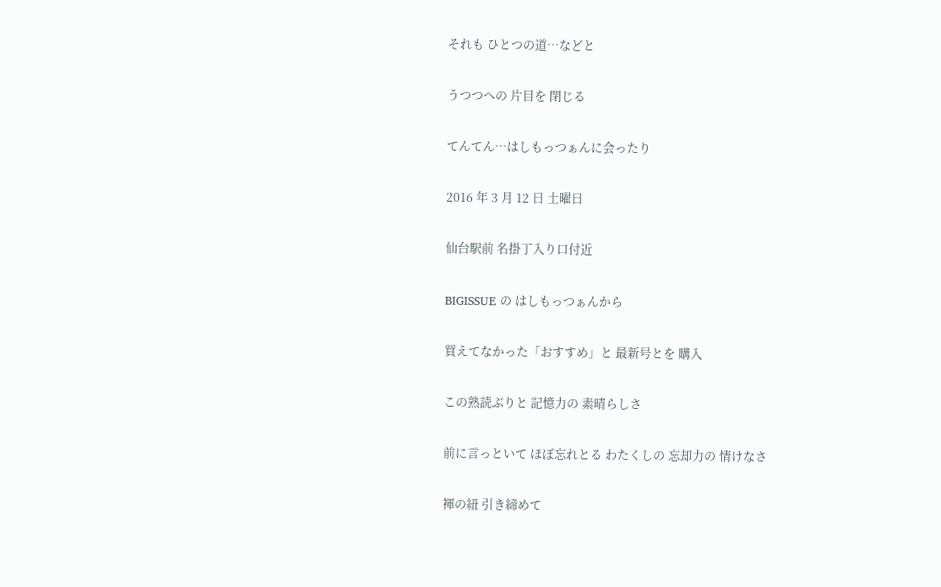それも ひとつの道…などと

うつつへの 片目を 閉じる

てんてん…はしもっつぁんに会ったり

2016 年 3 月 12 日 土曜日

仙台駅前 名掛丁入り口付近

BIGISSUE の はしもっつぁんから

買えてなかった「おすすめ」と 最新号とを 購入

この熟読ぶりと 記憶力の 素晴らしさ

前に言っといて ほぼ忘れとる わたくしの 忘却力の 情けなさ

褌の紐 引き締めて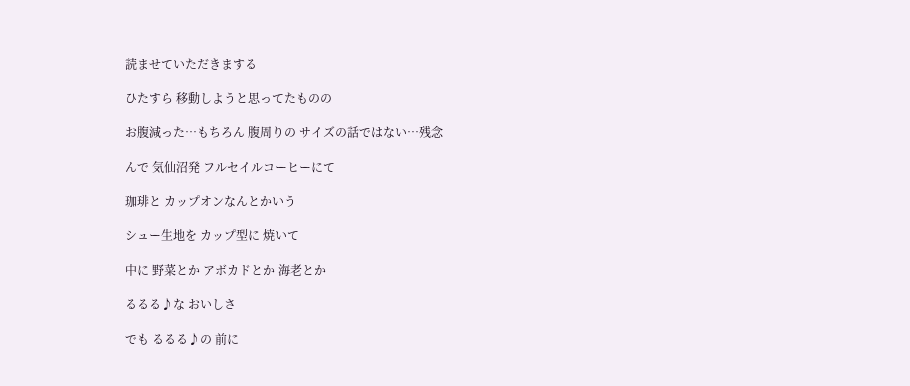読ませていただきまする

ひたすら 移動しようと思ってたものの

お腹減った…もちろん 腹周りの サイズの話ではない…残念

んで 気仙沼発 フルセイルコーヒーにて

珈琲と カップオンなんとかいう

シュー生地を カップ型に 焼いて

中に 野菜とか アボカドとか 海老とか

るるる♪な おいしさ

でも るるる♪の 前に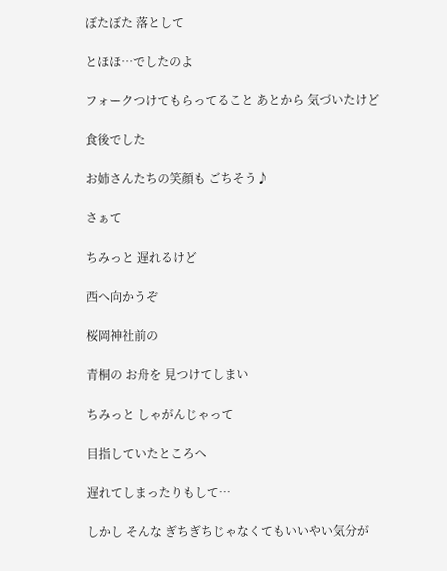ぼたぼた 落として

とほほ…でしたのよ

フォークつけてもらってること あとから 気づいたけど

食後でした

お姉さんたちの笑顔も ごちそう♪

さぁて

ちみっと 遅れるけど

西へ向かうぞ

桜岡神社前の

青桐の お舟を 見つけてしまい

ちみっと しゃがんじゃって

目指していたところへ

遅れてしまったりもして…

しかし そんな ぎちぎちじゃなくてもいいやい気分が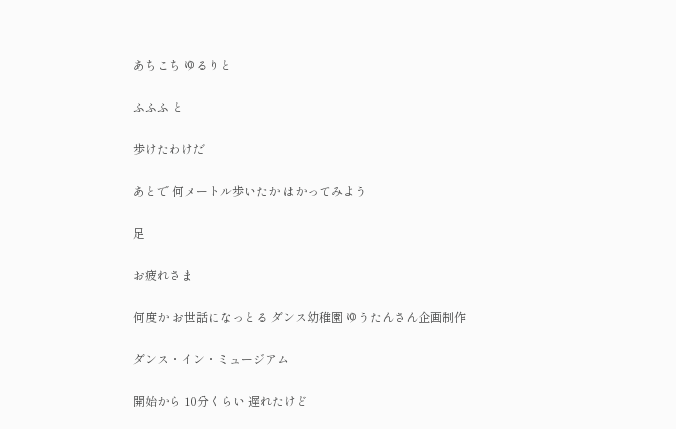あちこち ゆるりと

ふふふ と

歩けたわけだ

あとで 何メートル歩いたか はかってみよう

足

お疲れさま

何度か お世話になっとる ダンス幼稚園 ゆうたんさん企画制作

ダンス・イン・ミュージアム

開始から 10分くらい 遅れたけど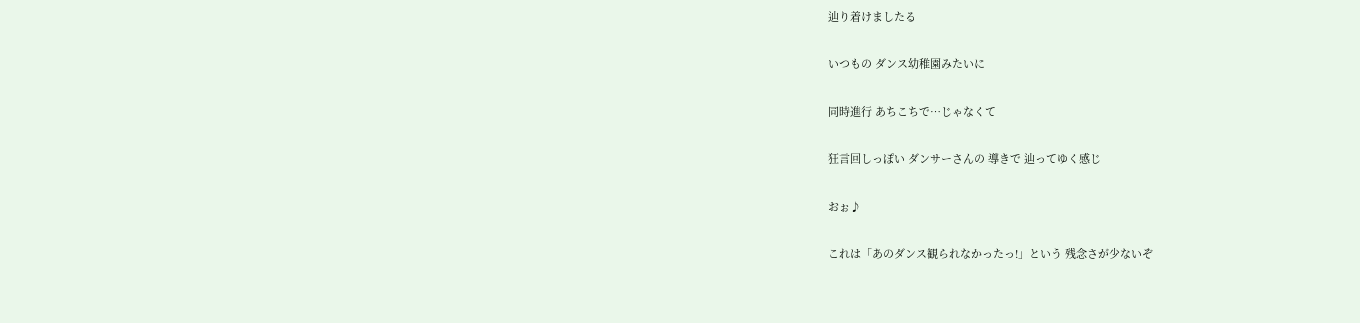辿り着けましたる

いつもの ダンス幼稚園みたいに

同時進行 あちこちで…じゃなくて

狂言回しっぽい ダンサーさんの 導きで 辿ってゆく感じ

おぉ♪

これは「あのダンス観られなかったっ!」という 残念さが少ないぞ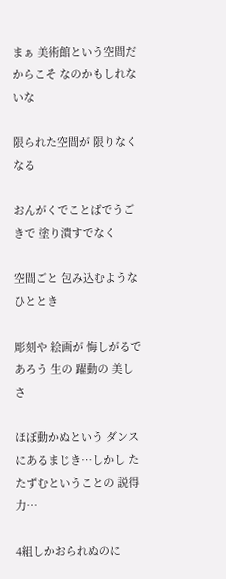まぁ 美術館という空間だからこそ なのかもしれないな

限られた空間が 限りなくなる

おんがくでことばでうごきで 塗り潰すでなく

空間ごと 包み込むような ひととき

彫刻や 絵画が 悔しがるであろう 生の 躍動の 美しさ

ほぼ動かぬという ダンスにあるまじき…しかし たたずむということの 説得力…

4組しかおられぬのに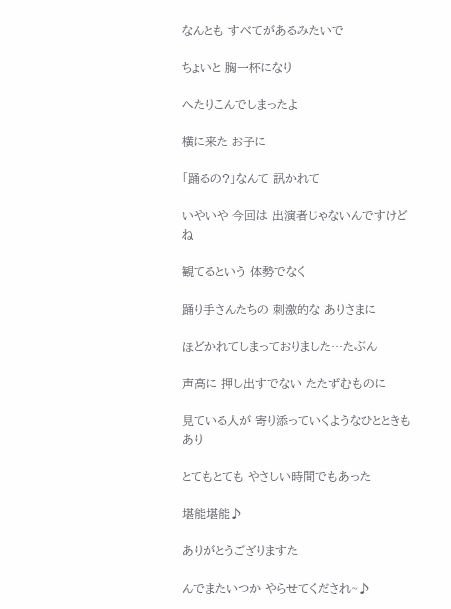なんとも すべてがあるみたいで

ちょいと 胸一杯になり

へたりこんでしまったよ

横に来た お子に

「踊るの?」なんて 訊かれて

いやいや 今回は 出演者じゃないんですけどね

観てるという 体勢でなく

踊り手さんたちの 刺激的な ありさまに

ほどかれてしまっておりました…たぶん

声高に 押し出すでない たたずむものに

見ている人が 寄り添っていくようなひとときもあり

とてもとても やさしい時間でもあった

堪能堪能♪

ありがとうござりますた

んでまたいつか やらせてくだされ~♪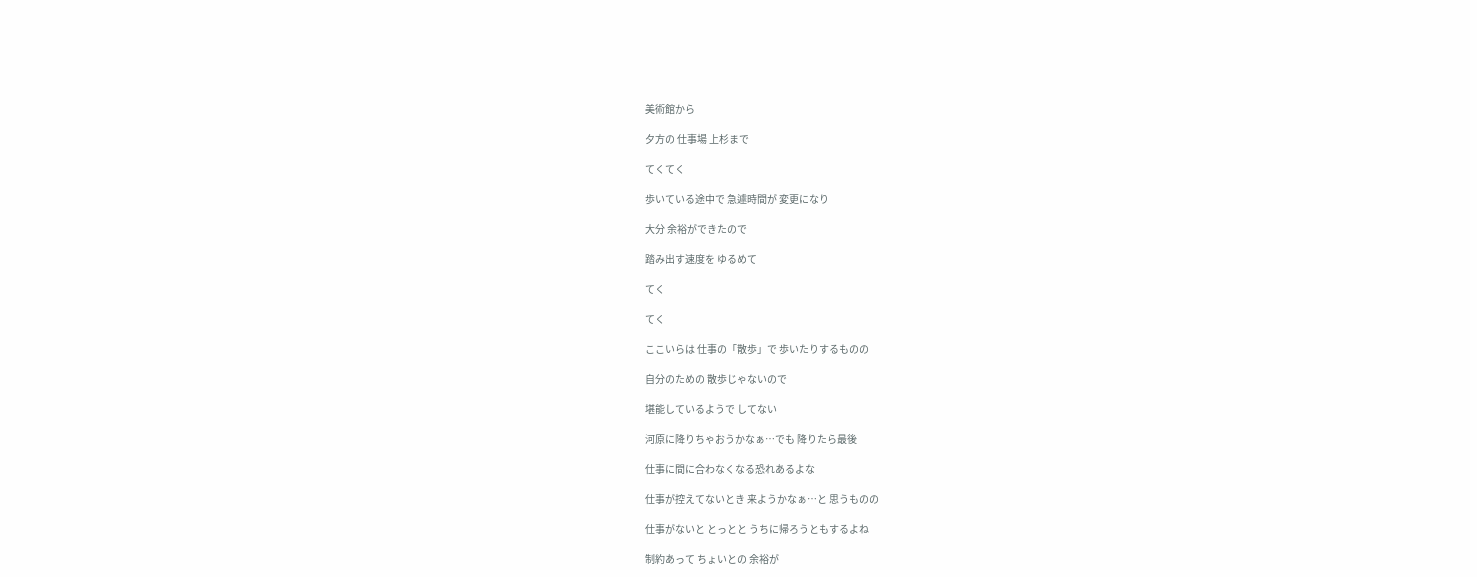美術館から

夕方の 仕事場 上杉まで

てくてく

歩いている途中で 急遽時間が 変更になり

大分 余裕ができたので

踏み出す速度を ゆるめて

てく

てく

ここいらは 仕事の「散歩」で 歩いたりするものの

自分のための 散歩じゃないので

堪能しているようで してない

河原に降りちゃおうかなぁ…でも 降りたら最後

仕事に間に合わなくなる恐れあるよな

仕事が控えてないとき 来ようかなぁ…と 思うものの

仕事がないと とっとと うちに帰ろうともするよね

制約あって ちょいとの 余裕が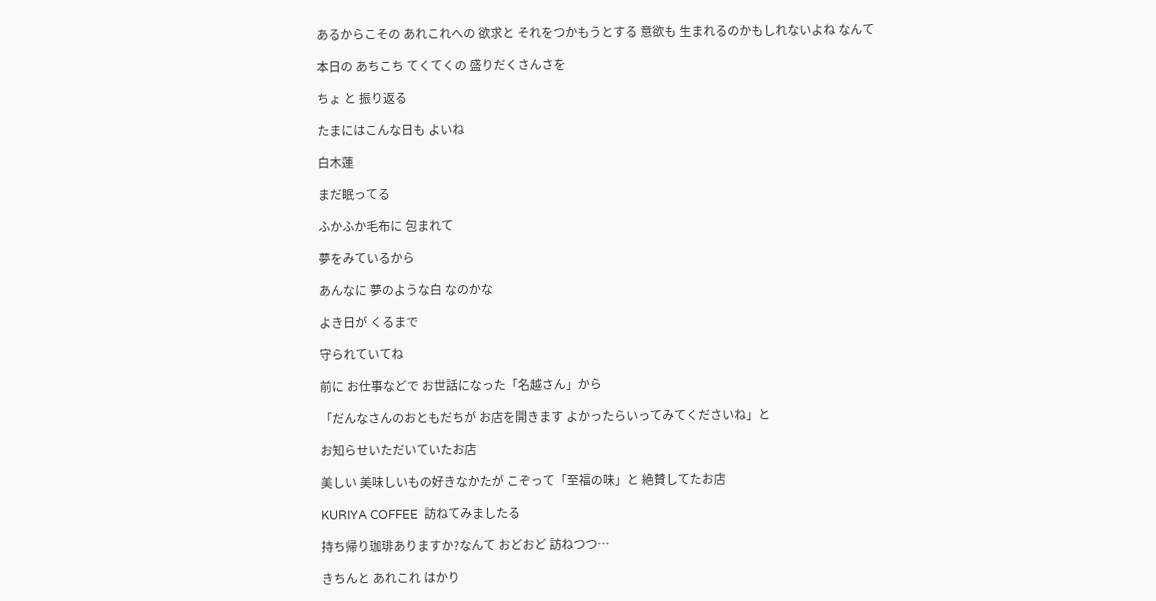あるからこその あれこれへの 欲求と それをつかもうとする 意欲も 生まれるのかもしれないよね なんて

本日の あちこち てくてくの 盛りだくさんさを

ちょ と 振り返る

たまにはこんな日も よいね

白木蓮

まだ眠ってる

ふかふか毛布に 包まれて

夢をみているから

あんなに 夢のような白 なのかな

よき日が くるまで

守られていてね

前に お仕事などで お世話になった「名越さん」から

「だんなさんのおともだちが お店を開きます よかったらいってみてくださいね」と

お知らせいただいていたお店

美しい 美味しいもの好きなかたが こぞって「至福の味」と 絶賛してたお店

KURIYA COFFEE  訪ねてみましたる

持ち帰り珈琲ありますか?なんて おどおど 訪ねつつ…

きちんと あれこれ はかり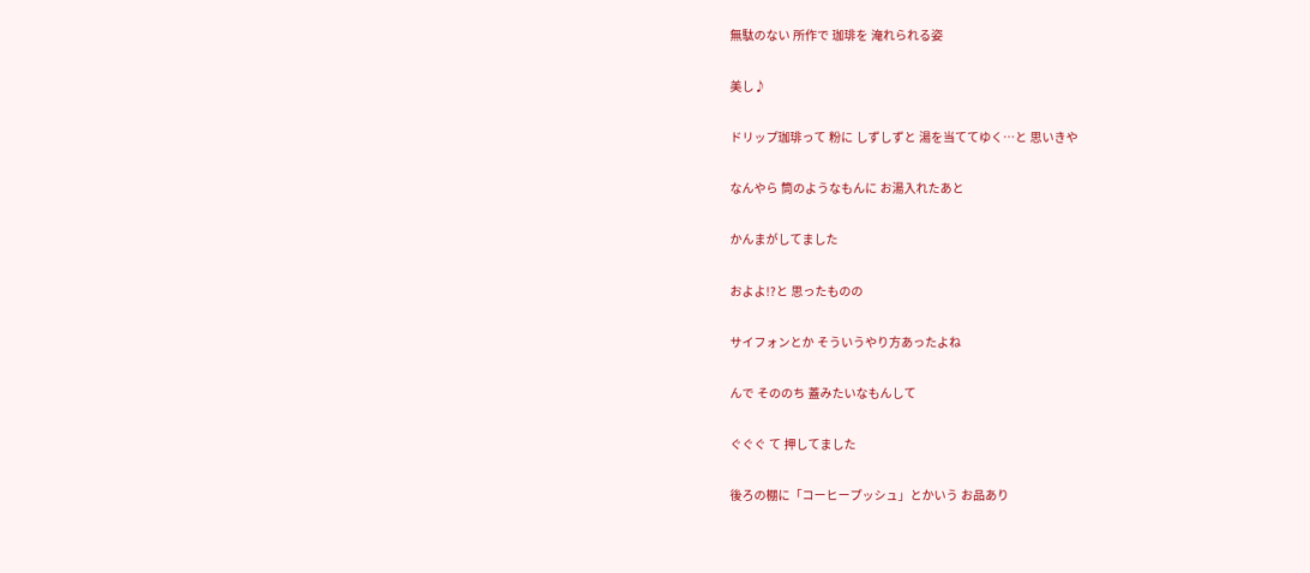無駄のない 所作で 珈琲を 淹れられる姿

美し♪

ドリップ珈琲って 粉に しずしずと 湯を当ててゆく…と 思いきや

なんやら 筒のようなもんに お湯入れたあと

かんまがしてました

およよ!?と 思ったものの

サイフォンとか そういうやり方あったよね

んで そののち 蓋みたいなもんして

ぐぐぐ て 押してました

後ろの棚に「コーヒープッシュ」とかいう お品あり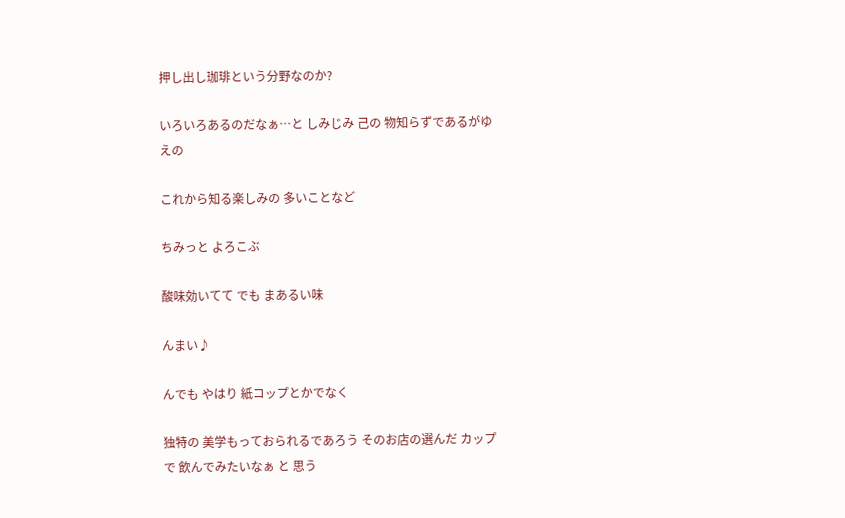押し出し珈琲という分野なのか?

いろいろあるのだなぁ…と しみじみ 己の 物知らずであるがゆえの

これから知る楽しみの 多いことなど

ちみっと よろこぶ

酸味効いてて でも まあるい味

んまい♪

んでも やはり 紙コップとかでなく

独特の 美学もっておられるであろう そのお店の選んだ カップで 飲んでみたいなぁ と 思う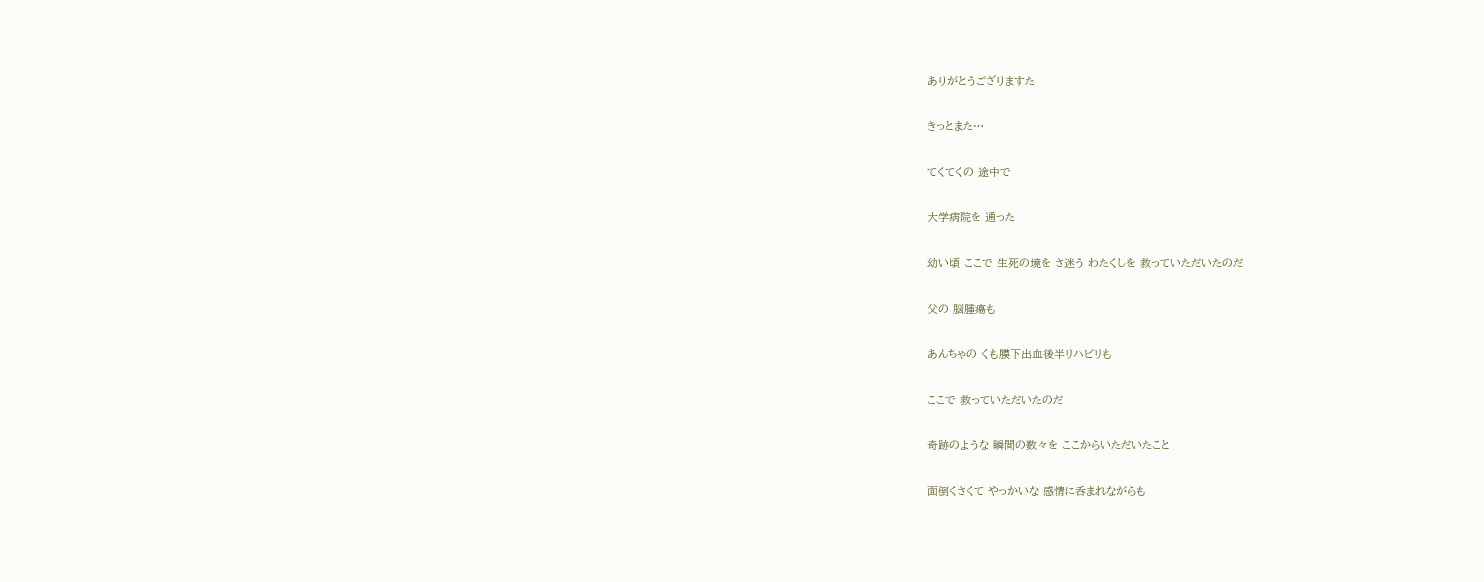ありがとうござりますた

きっとまた…

てくてくの 途中で

大学病院を 通った

幼い頃 ここで 生死の境を さ迷う わたくしを 救っていただいたのだ

父の 脳腫瘍も

あんちゃの くも膜下出血後半リハビリも

ここで 救っていただいたのだ

奇跡のような 瞬間の数々を ここからいただいたこと

面倒くさくて やっかいな 感情に呑まれながらも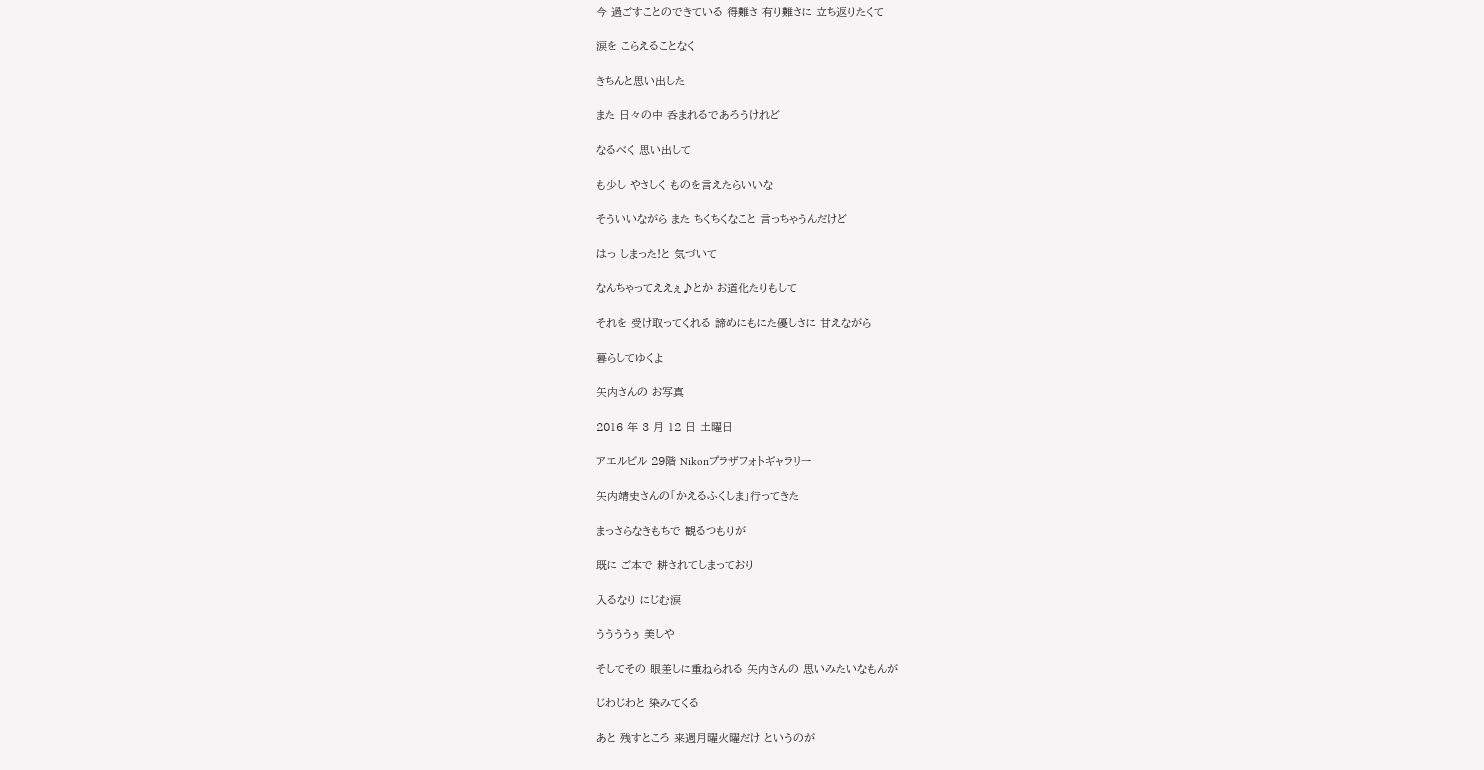今 過ごすことのできている 得難さ 有り難さに 立ち返りたくて

涙を こらえることなく

きちんと思い出した

また 日々の中 呑まれるであろうけれど

なるべく 思い出して

も少し やさしく ものを言えたらいいな

そういいながら また ちくちくなこと 言っちゃうんだけど

はっ しまった!と 気づいて

なんちゃってええぇ♪とか お道化たりもして

それを 受け取ってくれる 諦めにもにた優しさに 甘えながら

暮らしてゆくよ

矢内さんの お写真

2016 年 3 月 12 日 土曜日

アエルビル 29階 Nikonプラザフォトギャラリー

矢内靖史さんの「かえるふくしま」行ってきた

まっさらなきもちで 観るつもりが

既に ご本で 耕されてしまっており

入るなり にじむ涙

ううううぅ 美しや

そしてその 眼差しに重ねられる 矢内さんの 思いみたいなもんが

じわじわと 染みてくる

あと 残すところ 来週月曜火曜だけ というのが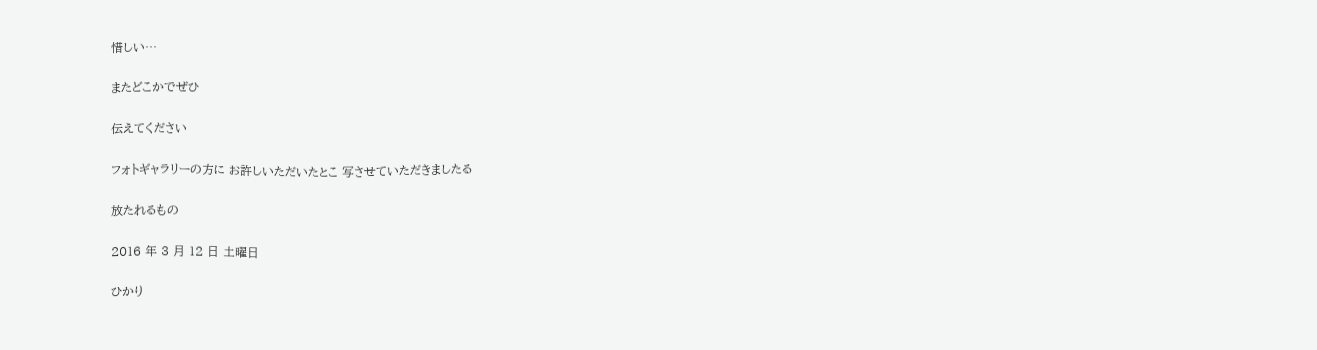惜しい…

またどこかでぜひ

伝えてください

フォトギャラリーの方に お許しいただいたとこ 写させていただきましたる

放たれるもの

2016 年 3 月 12 日 土曜日

ひかり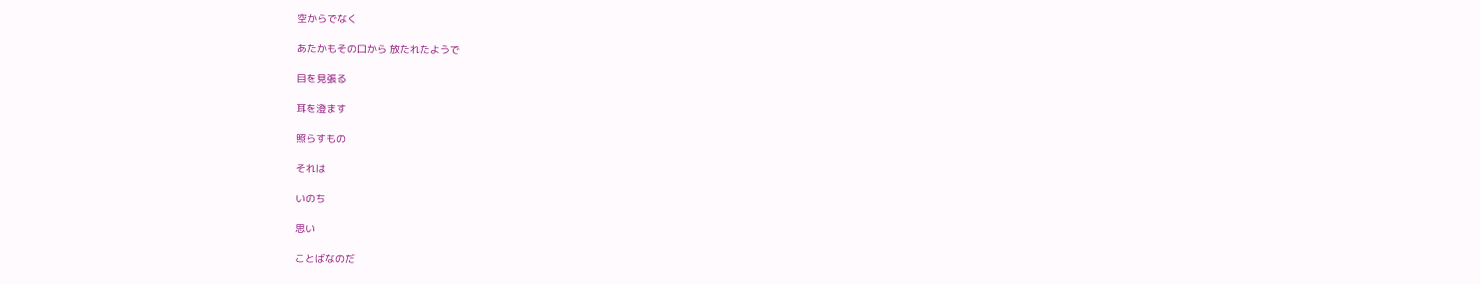空からでなく

あたかもその口から 放たれたようで

目を見張る

耳を澄ます

照らすもの

それは

いのち

思い

ことばなのだ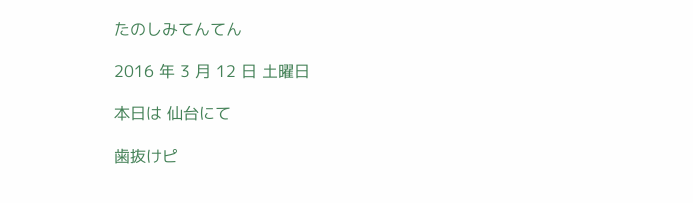たのしみてんてん

2016 年 3 月 12 日 土曜日

本日は 仙台にて

歯抜けピ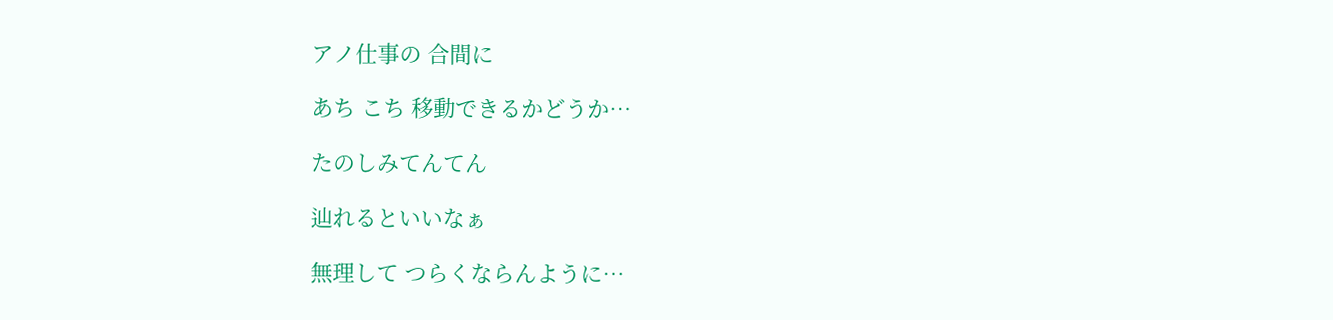アノ仕事の 合間に

あち こち 移動できるかどうか…

たのしみてんてん

辿れるといいなぁ

無理して つらくならんように…